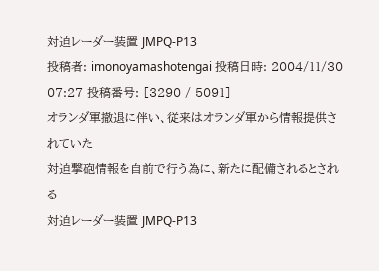対迫レーダー装置 JMPQ-P13
投稿者: imonoyamashotengai 投稿日時: 2004/11/30 07:27 投稿番号: [3290 / 5091]
オランダ軍撤退に伴い、従来はオランダ軍から情報提供されていた
対迫撃砲情報を自前で行う為に、新たに配備されるとされる
対迫レーダー装置 JMPQ-P13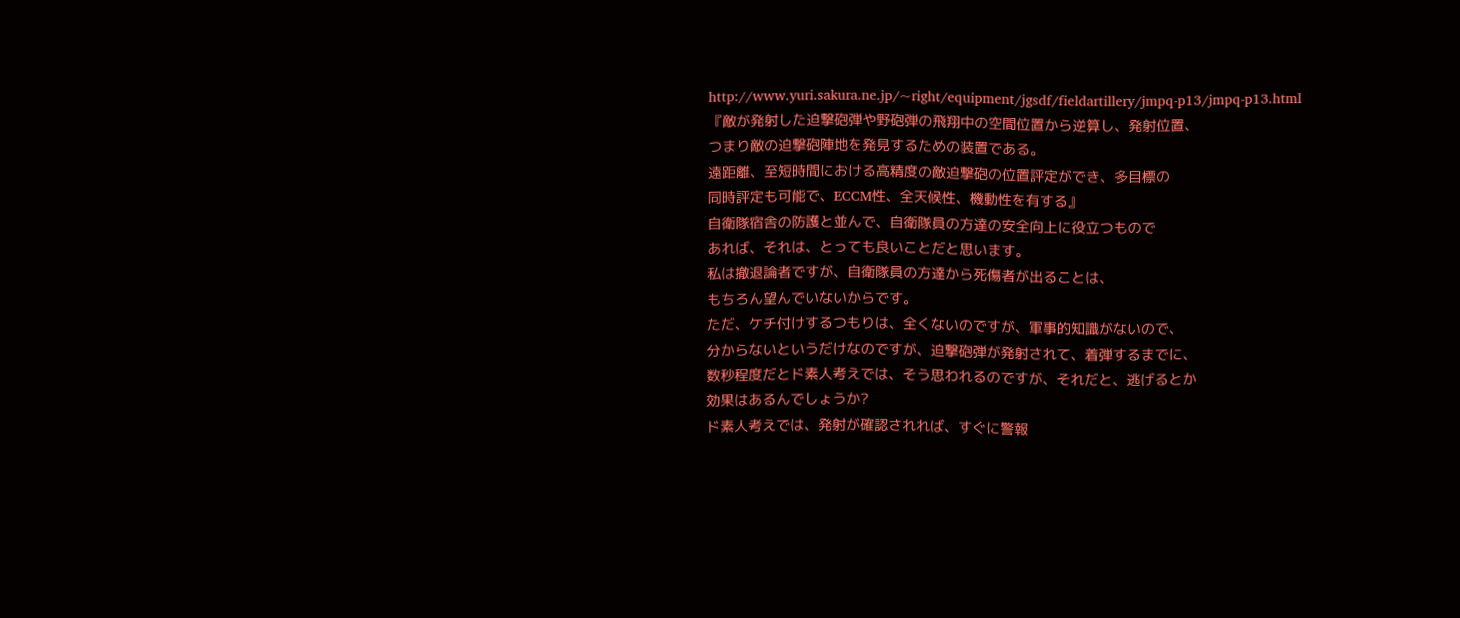http://www.yuri.sakura.ne.jp/~right/equipment/jgsdf/fieldartillery/jmpq-p13/jmpq-p13.html『敵が発射した迫撃砲弾や野砲弾の飛翔中の空間位置から逆算し、発射位置、
つまり敵の迫撃砲陣地を発見するための装置である。
遠距離、至短時間における高精度の敵迫撃砲の位置評定ができ、多目標の
同時評定も可能で、ECCM性、全天候性、機動性を有する』
自衛隊宿舎の防護と並んで、自衛隊員の方達の安全向上に役立つもので
あれば、それは、とっても良いことだと思います。
私は撤退論者ですが、自衛隊員の方達から死傷者が出ることは、
もちろん望んでいないからです。
ただ、ケチ付けするつもりは、全くないのですが、軍事的知識がないので、
分からないというだけなのですが、迫撃砲弾が発射されて、着弾するまでに、
数秒程度だとド素人考えでは、そう思われるのですが、それだと、逃げるとか
効果はあるんでしょうか?
ド素人考えでは、発射が確認されれば、すぐに警報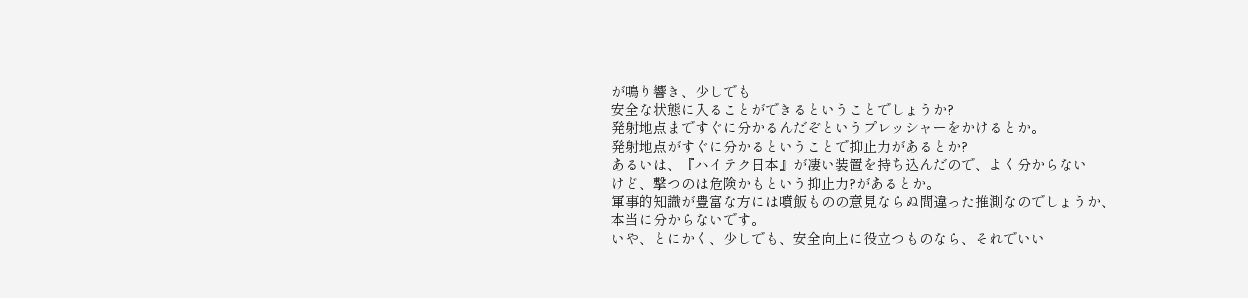が鳴り響き、少しでも
安全な状態に入ることができるということでしょうか?
発射地点まですぐに分かるんだぞというプレッシャーをかけるとか。
発射地点がすぐに分かるということで抑止力があるとか?
あるいは、『ハイテク日本』が凄い装置を持ち込んだので、よく分からない
けど、撃つのは危険かもという抑止力?があるとか。
軍事的知識が豊富な方には噴飯ものの意見ならぬ間違った推測なのでしょうか、
本当に分からないです。
いや、とにかく、少しでも、安全向上に役立つものなら、それでいい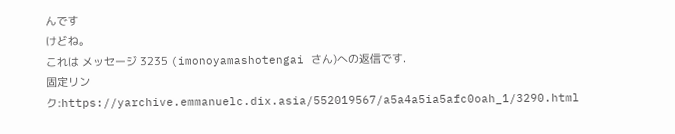んです
けどね。
これは メッセージ 3235 (imonoyamashotengai さん)への返信です.
固定リンク:https://yarchive.emmanuelc.dix.asia/552019567/a5a4a5ia5afc0oah_1/3290.html